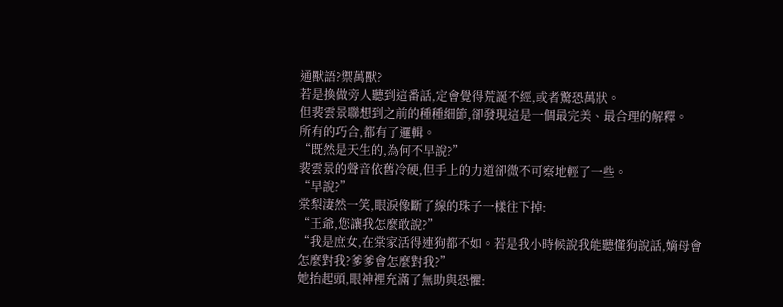通獸語?禦萬獸?
若是換做旁人聽到這番話,定會覺得荒誕不經,或者驚恐萬狀。
但裴雲景聯想到之前的種種細節,卻發現這是一個最完美、最合理的解釋。
所有的巧合,都有了邏輯。
“既然是天生的,為何不早說?”
裴雲景的聲音依舊冷硬,但手上的力道卻微不可察地輕了一些。
“早說?”
棠梨淒然一笑,眼淚像斷了線的珠子一樣往下掉:
“王爺,您讓我怎麼敢說?”
“我是庶女,在棠家活得連狗都不如。若是我小時候說我能聽懂狗說話,嫡母會怎麼對我?爹爹會怎麼對我?”
她抬起頭,眼神裡充滿了無助與恐懼: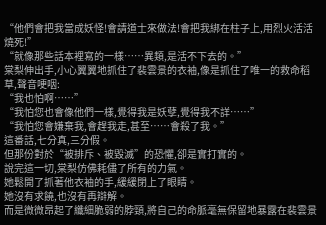“他們會把我當成妖怪!會請道士來做法!會把我綁在柱子上,用烈火活活燒死!”
“就像那些話本裡寫的一樣……異類,是活不下去的。”
棠梨伸出手,小心翼翼地抓住了裴雲景的衣袖,像是抓住了唯一的救命稻草,聲音哽咽:
“我也怕啊……”
“我怕您也會像他們一樣,覺得我是妖孽,覺得我不詳……”
“我怕您會嫌棄我,會趕我走,甚至……會殺了我。”
這番話,七分真,三分假。
但那份對於“被排斥、被毀滅”的恐懼,卻是實打實的。
說完這一切,棠梨仿佛耗儘了所有的力氣。
她鬆開了抓著他衣袖的手,緩緩閉上了眼睛。
她沒有求饒,也沒有再辯解。
而是微微昂起了纖細脆弱的脖頸,將自己的命脈毫無保留地暴露在裴雲景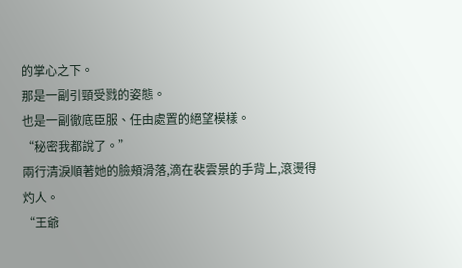的掌心之下。
那是一副引頸受戮的姿態。
也是一副徹底臣服、任由處置的絕望模樣。
“秘密我都說了。”
兩行清淚順著她的臉頰滑落,滴在裴雲景的手背上,滾燙得灼人。
“王爺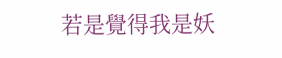若是覺得我是妖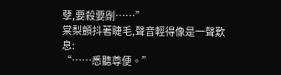孽,要殺要剮……”
棠梨顫抖著睫毛,聲音輕得像是一聲歎息:
“……悉聽尊便。”